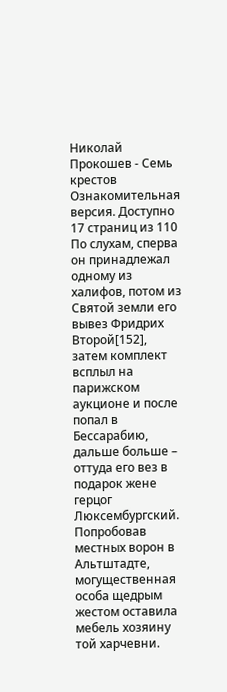Николай Прокошев - Семь крестов
Ознакомительная версия. Доступно 17 страниц из 110
По слухам, сперва он принадлежал одному из халифов, потом из Святой земли его вывез Фридрих Второй[152], затем комплект всплыл на парижском аукционе и после попал в Бессарабию, дальше больше – оттуда его вез в подарок жене герцог Люксембургский. Попробовав местных ворон в Альтштадте, могущественная особа щедрым жестом оставила мебель хозяину той харчевни.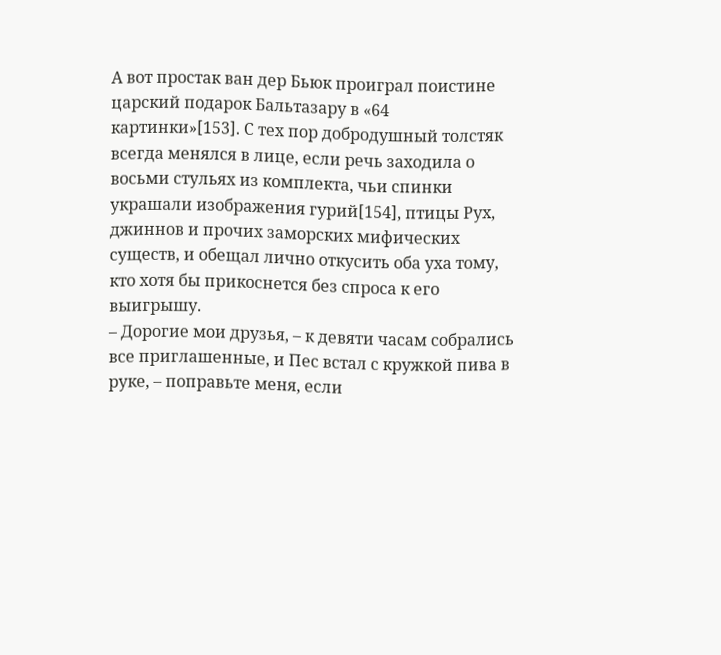А вот простак ван дер Бьюк проиграл поистине царский подарок Бальтазару в «64 картинки»[153]. С тех пор добродушный толстяк всегда менялся в лице, если речь заходила о восьми стульях из комплекта, чьи спинки украшали изображения гурий[154], птицы Рух, джиннов и прочих заморских мифических существ, и обещал лично откусить оба уха тому, кто хотя бы прикоснется без спроса к его выигрышу.
– Дорогие мои друзья, – к девяти часам собрались все приглашенные, и Пес встал с кружкой пива в руке, – поправьте меня, если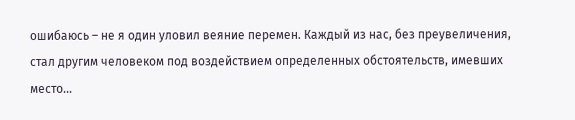ошибаюсь – не я один уловил веяние перемен. Каждый из нас, без преувеличения, стал другим человеком под воздействием определенных обстоятельств, имевших место…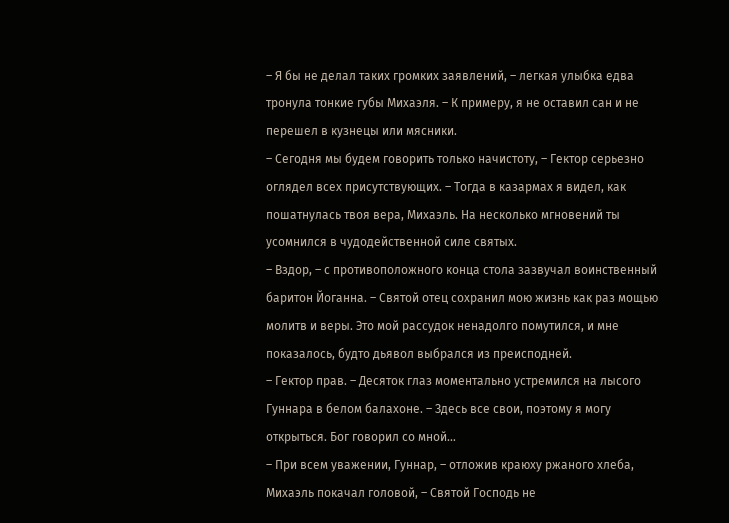– Я бы не делал таких громких заявлений, – легкая улыбка едва тронула тонкие губы Михаэля. – К примеру, я не оставил сан и не перешел в кузнецы или мясники.
– Сегодня мы будем говорить только начистоту, – Гектор серьезно оглядел всех присутствующих. – Тогда в казармах я видел, как пошатнулась твоя вера, Михаэль. На несколько мгновений ты усомнился в чудодейственной силе святых.
– Вздор, – с противоположного конца стола зазвучал воинственный баритон Йоганна. – Святой отец сохранил мою жизнь как раз мощью молитв и веры. Это мой рассудок ненадолго помутился, и мне показалось, будто дьявол выбрался из преисподней.
– Гектор прав. – Десяток глаз моментально устремился на лысого Гуннара в белом балахоне. – Здесь все свои, поэтому я могу открыться. Бог говорил со мной…
– При всем уважении, Гуннар, – отложив краюху ржаного хлеба, Михаэль покачал головой, – Святой Господь не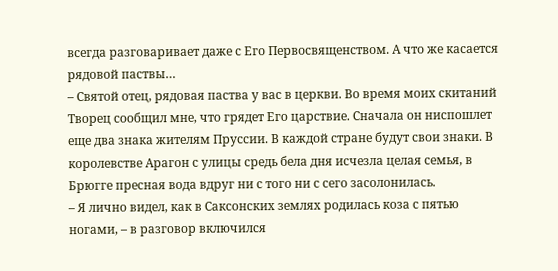всегда разговаривает даже с Его Первосвященством. А что же касается рядовой паствы…
– Святой отец, рядовая паства у вас в церкви. Во время моих скитаний Творец сообщил мне, что грядет Его царствие. Сначала он ниспошлет еще два знака жителям Пруссии. В каждой стране будут свои знаки. В королевстве Арагон с улицы средь бела дня исчезла целая семья, в Брюгге пресная вода вдруг ни с того ни с сего засолонилась.
– Я лично видел, как в Саксонских землях родилась коза с пятью ногами, – в разговор включился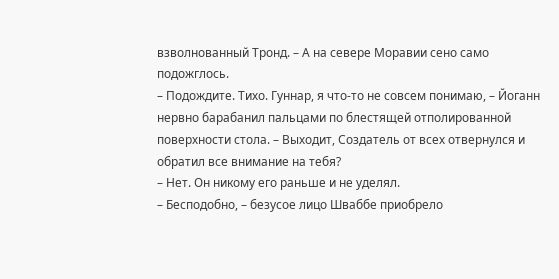взволнованный Тронд. – А на севере Моравии сено само подожглось.
– Подождите. Тихо. Гуннар, я что-то не совсем понимаю, – Йоганн нервно барабанил пальцами по блестящей отполированной поверхности стола. – Выходит, Создатель от всех отвернулся и обратил все внимание на тебя?
– Нет. Он никому его раньше и не уделял.
– Бесподобно, – безусое лицо Шваббе приобрело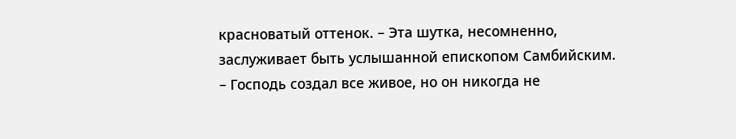красноватый оттенок. – Эта шутка, несомненно, заслуживает быть услышанной епископом Самбийским.
– Господь создал все живое, но он никогда не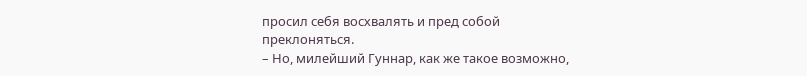просил себя восхвалять и пред собой преклоняться.
– Но, милейший Гуннар, как же такое возможно,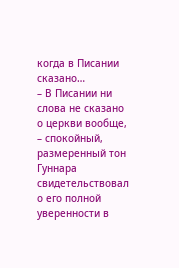когда в Писании сказано…
– В Писании ни слова не сказано о церкви вообще, – спокойный, размеренный тон Гуннара свидетельствовал о его полной уверенности в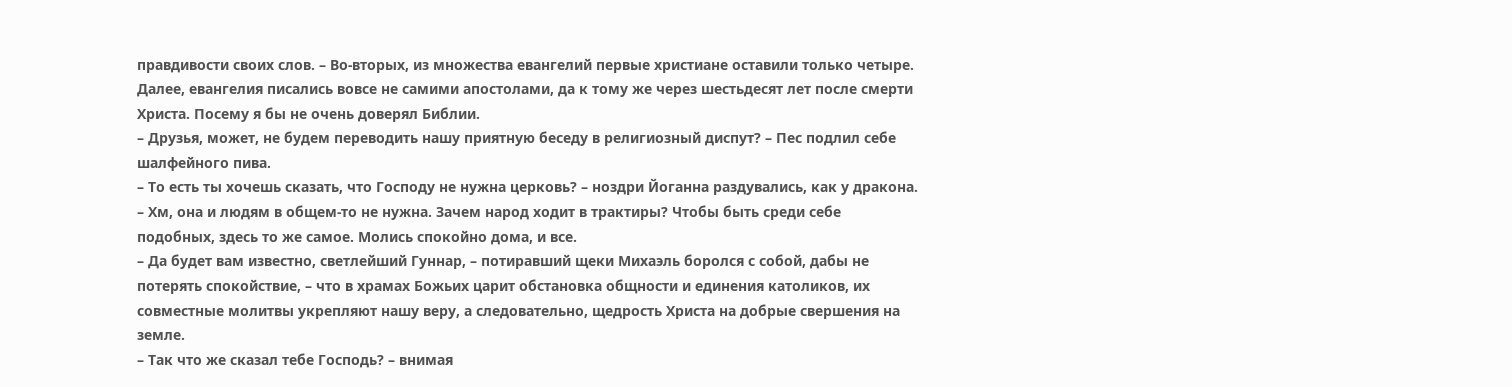правдивости своих слов. – Во-вторых, из множества евангелий первые христиане оставили только четыре. Далее, евангелия писались вовсе не самими апостолами, да к тому же через шестьдесят лет после смерти Христа. Посему я бы не очень доверял Библии.
– Друзья, может, не будем переводить нашу приятную беседу в религиозный диспут? – Пес подлил себе шалфейного пива.
– То есть ты хочешь сказать, что Господу не нужна церковь? – ноздри Йоганна раздувались, как у дракона.
– Хм, она и людям в общем-то не нужна. Зачем народ ходит в трактиры? Чтобы быть среди себе подобных, здесь то же самое. Молись спокойно дома, и все.
– Да будет вам известно, светлейший Гуннар, – потиравший щеки Михаэль боролся с собой, дабы не потерять спокойствие, – что в храмах Божьих царит обстановка общности и единения католиков, их совместные молитвы укрепляют нашу веру, а следовательно, щедрость Христа на добрые свершения на земле.
– Так что же сказал тебе Господь? – внимая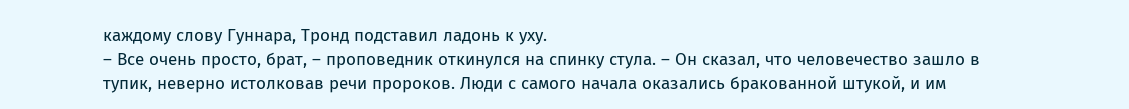каждому слову Гуннара, Тронд подставил ладонь к уху.
– Все очень просто, брат, – проповедник откинулся на спинку стула. – Он сказал, что человечество зашло в тупик, неверно истолковав речи пророков. Люди с самого начала оказались бракованной штукой, и им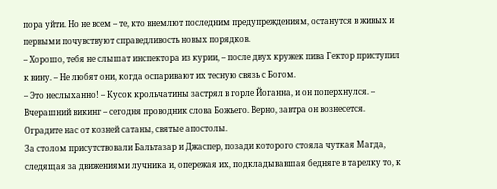пора уйти. Но не всем – те, кто внемлют последним предупреждениям, останутся в живых и первыми почувствуют справедливость новых порядков.
– Хорошо, тебя не слышат инспектора из курии, – после двух кружек пива Гектор приступил к вину. – Не любят они, когда оспаривают их тесную связь с Богом.
– Это неслыханно! – Кусок крольчатины застрял в горле Йоганна, и он поперхнулся. – Вчерашний викинг – сегодня проводник слова Божьего. Верно, завтра он вознесется. Оградите нас от козней сатаны, святые апостолы.
За столом присутствовали Бальтазар и Джаспер, позади которого стояла чуткая Магда, следящая за движениями лучника и, опережая их, подкладывавшая бедняге в тарелку то, к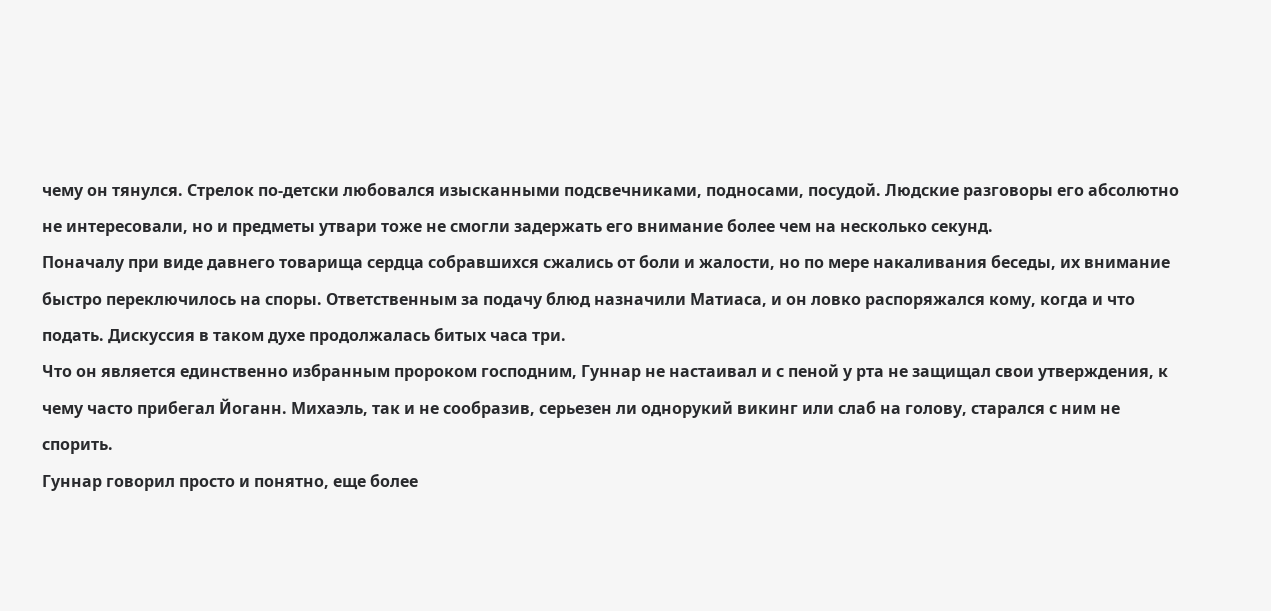чему он тянулся. Стрелок по-детски любовался изысканными подсвечниками, подносами, посудой. Людские разговоры его абсолютно не интересовали, но и предметы утвари тоже не смогли задержать его внимание более чем на несколько секунд.
Поначалу при виде давнего товарища сердца собравшихся сжались от боли и жалости, но по мере накаливания беседы, их внимание быстро переключилось на споры. Ответственным за подачу блюд назначили Матиаса, и он ловко распоряжался кому, когда и что подать. Дискуссия в таком духе продолжалась битых часа три.
Что он является единственно избранным пророком господним, Гуннар не настаивал и с пеной у рта не защищал свои утверждения, к чему часто прибегал Йоганн. Михаэль, так и не сообразив, серьезен ли однорукий викинг или слаб на голову, старался с ним не спорить.
Гуннар говорил просто и понятно, еще более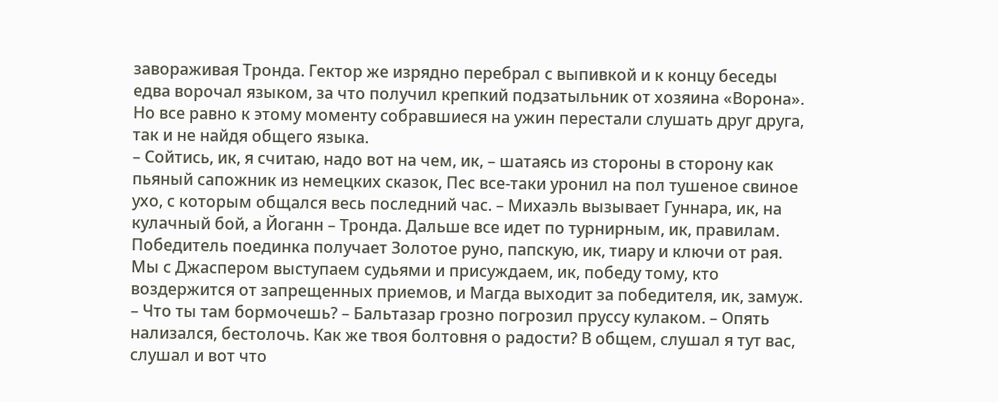завораживая Тронда. Гектор же изрядно перебрал с выпивкой и к концу беседы едва ворочал языком, за что получил крепкий подзатыльник от хозяина «Ворона». Но все равно к этому моменту собравшиеся на ужин перестали слушать друг друга, так и не найдя общего языка.
– Сойтись, ик, я считаю, надо вот на чем, ик, – шатаясь из стороны в сторону как пьяный сапожник из немецких сказок, Пес все-таки уронил на пол тушеное свиное ухо, с которым общался весь последний час. – Михаэль вызывает Гуннара, ик, на кулачный бой, а Йоганн – Тронда. Дальше все идет по турнирным, ик, правилам. Победитель поединка получает Золотое руно, папскую, ик, тиару и ключи от рая. Мы с Джаспером выступаем судьями и присуждаем, ик, победу тому, кто воздержится от запрещенных приемов, и Магда выходит за победителя, ик, замуж.
– Что ты там бормочешь? – Бальтазар грозно погрозил пруссу кулаком. – Опять нализался, бестолочь. Как же твоя болтовня о радости? В общем, слушал я тут вас, слушал и вот что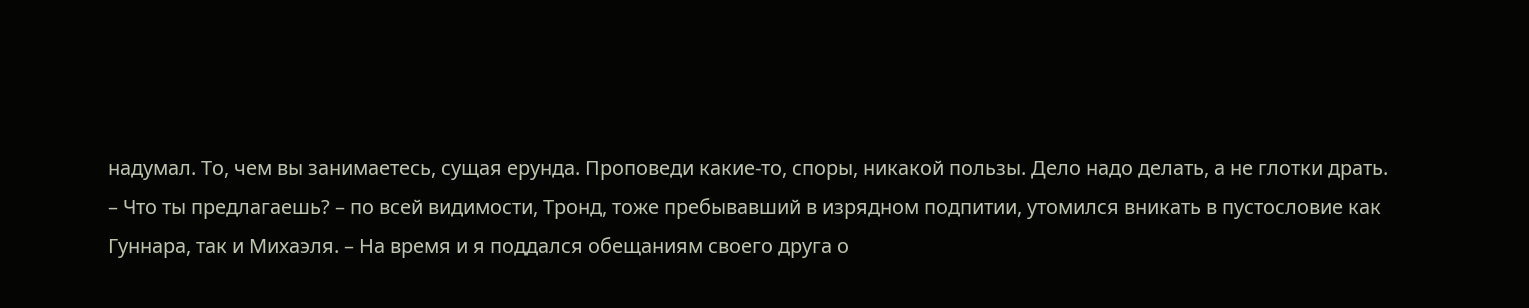надумал. То, чем вы занимаетесь, сущая ерунда. Проповеди какие-то, споры, никакой пользы. Дело надо делать, а не глотки драть.
– Что ты предлагаешь? – по всей видимости, Тронд, тоже пребывавший в изрядном подпитии, утомился вникать в пустословие как Гуннара, так и Михаэля. – На время и я поддался обещаниям своего друга о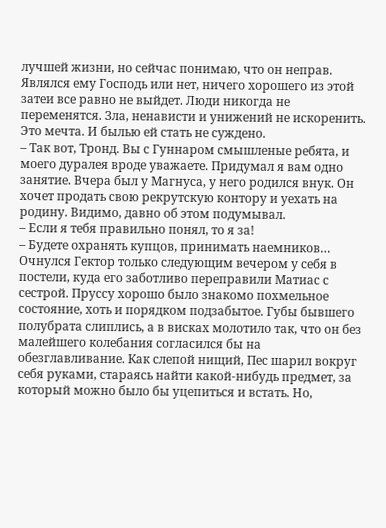лучшей жизни, но сейчас понимаю, что он неправ. Являлся ему Господь или нет, ничего хорошего из этой затеи все равно не выйдет. Люди никогда не переменятся. Зла, ненависти и унижений не искоренить. Это мечта. И былью ей стать не суждено.
– Так вот, Тронд. Вы с Гуннаром смышленые ребята, и моего дуралея вроде уважаете. Придумал я вам одно занятие. Вчера был у Магнуса, у него родился внук. Он хочет продать свою рекрутскую контору и уехать на родину. Видимо, давно об этом подумывал.
– Если я тебя правильно понял, то я за!
– Будете охранять купцов, принимать наемников…
Очнулся Гектор только следующим вечером у себя в постели, куда его заботливо переправили Матиас с сестрой. Пруссу хорошо было знакомо похмельное состояние, хоть и порядком подзабытое. Губы бывшего полубрата слиплись, а в висках молотило так, что он без малейшего колебания согласился бы на обезглавливание. Как слепой нищий, Пес шарил вокруг себя руками, стараясь найти какой-нибудь предмет, за который можно было бы уцепиться и встать. Но,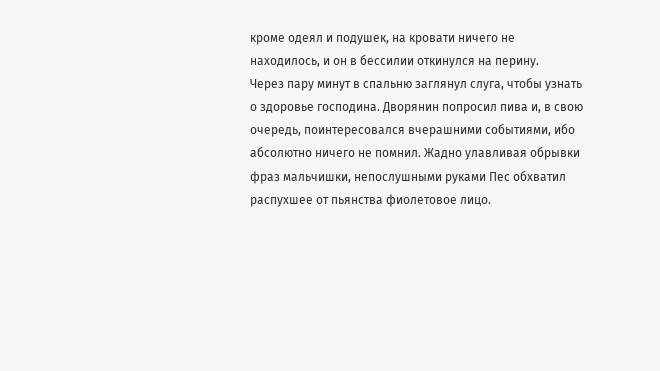кроме одеял и подушек, на кровати ничего не находилось, и он в бессилии откинулся на перину.
Через пару минут в спальню заглянул слуга, чтобы узнать о здоровье господина. Дворянин попросил пива и, в свою очередь, поинтересовался вчерашними событиями, ибо абсолютно ничего не помнил. Жадно улавливая обрывки фраз мальчишки, непослушными руками Пес обхватил распухшее от пьянства фиолетовое лицо.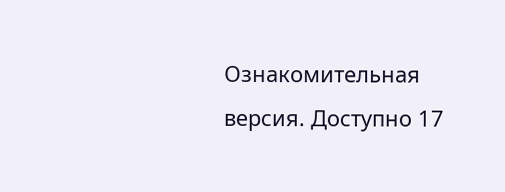Ознакомительная версия. Доступно 17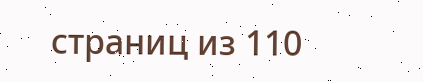страниц из 110